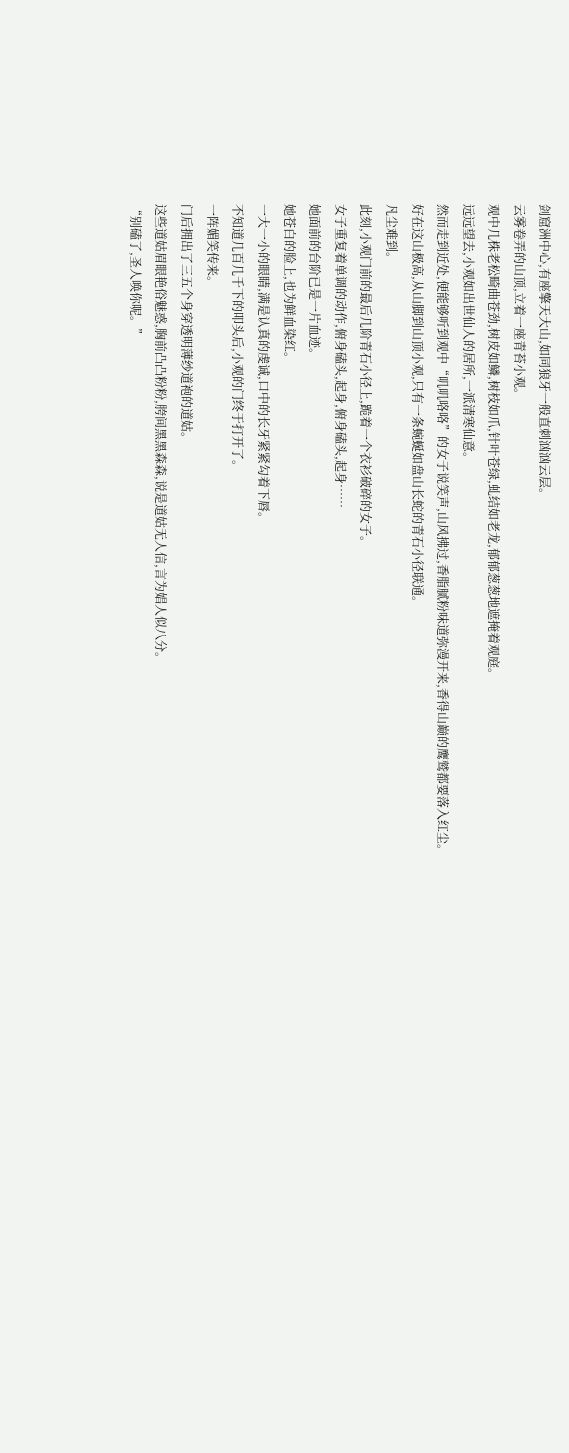剑窟洲中心,有座擎天大山,如同狼牙一般直刺汹汹云层。
云雾卷弄的山顶,立着一座青苔小观。
观中几株老松畸曲苍劲,树皮如鳞,树枝如爪,针叶苍绿,虬结如老龙,郁郁葱葱地遮掩着观庭。
远远望去,小观如出世仙人的居所,一派清寒仙意。
然而走到近处,便能够听到观中“叽叽咯咯”的女子说笑声,山风拂过,香脂腻粉味道弥漫开来,香得山巅的鹰鹫都要落入红尘。
好在这山极高,从山脚到山顶小观,只有一条蜿蜒如盘山长蛇的青石小径联通。
凡尘难到。
此刻,小观门前的最后几阶青石小径上,跪着一个衣衫破碎的女子。
女子重复着单调的动作,俯身磕头,起身,俯身磕头,起身……
她面前的台阶已是一片血迹。
她苍白的脸上,也为鲜血染红。
一大一小的眼睛,满是认真的虔诚,口中的长牙紧紧勾着下唇。
不知道几百几千下的叩头后,小观的门终于打开了。
一阵媚笑传来。
门后拥出了三五个身穿透明薄纱道袍的道姑。
这些道姑眉眼艳俗魅惑,胸前凸凸粉粉,胯间黑黑森森,说是道姑无人信,言为娼人似八分。
“别磕了,圣人唤你呢。”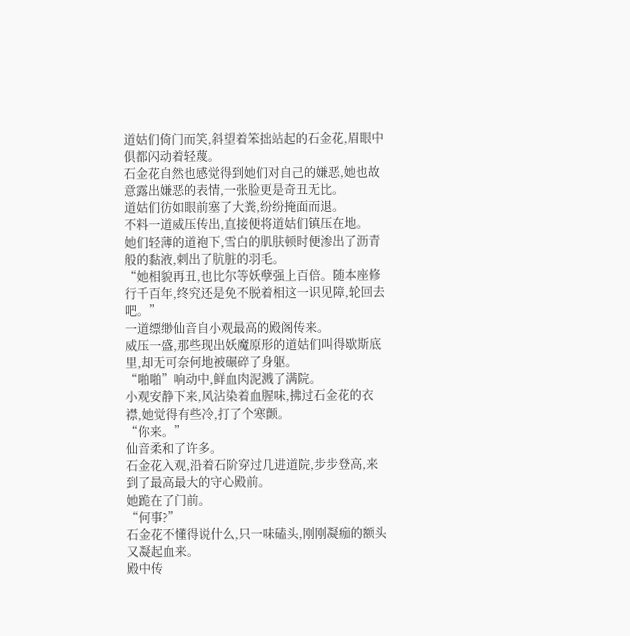道姑们倚门而笑,斜望着笨拙站起的石金花,眉眼中俱都闪动着轻蔑。
石金花自然也感觉得到她们对自己的嫌恶,她也故意露出嫌恶的表情,一张脸更是奇丑无比。
道姑们彷如眼前塞了大粪,纷纷掩面而退。
不料一道威压传出,直接便将道姑们镇压在地。
她们轻薄的道袍下,雪白的肌肤顿时便渗出了沥青般的黏液,刺出了肮脏的羽毛。
“她相貌再丑,也比尔等妖孽强上百倍。随本座修行千百年,终究还是免不脱着相这一识见障,轮回去吧。”
一道缥缈仙音自小观最高的殿阁传来。
威压一盛,那些现出妖魔原形的道姑们叫得歇斯底里,却无可奈何地被碾碎了身躯。
“啪啪”响动中,鲜血肉泥溅了满院。
小观安静下来,风沾染着血腥味,拂过石金花的衣襟,她觉得有些冷,打了个寒颤。
“你来。”
仙音柔和了许多。
石金花入观,沿着石阶穿过几进道院,步步登高,来到了最高最大的守心殿前。
她跪在了门前。
“何事?”
石金花不懂得说什么,只一味磕头,刚刚凝痂的额头又凝起血来。
殿中传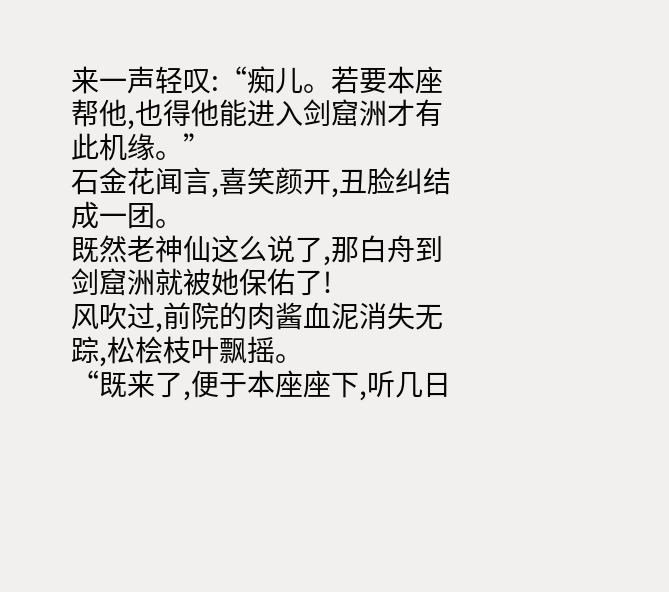来一声轻叹:“痴儿。若要本座帮他,也得他能进入剑窟洲才有此机缘。”
石金花闻言,喜笑颜开,丑脸纠结成一团。
既然老神仙这么说了,那白舟到剑窟洲就被她保佑了!
风吹过,前院的肉酱血泥消失无踪,松桧枝叶飘摇。
“既来了,便于本座座下,听几日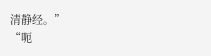清静经。”
“呃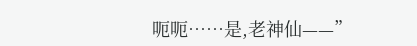呃呃……是,老神仙——”